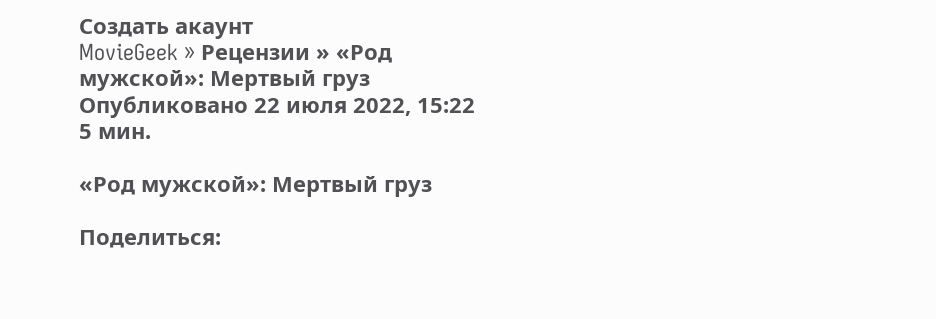Создать акаунт
MovieGeek » Рецензии » «Род мужской»: Мертвый груз
Опубликовано 22 июля 2022, 15:22
5 мин.

«Род мужской»: Мертвый груз

Поделиться: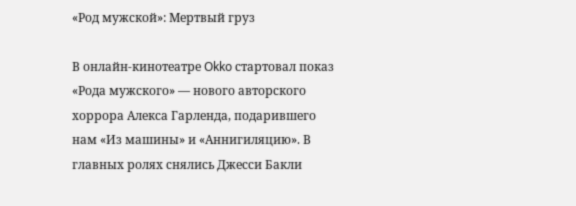«Род мужской»: Мертвый груз

В онлайн-кинотеатре Okko стартовал показ «Рода мужского» — нового авторского хоррора Алекса Гарленда, подарившего нам «Из машины» и «Аннигиляцию». В главных ролях снялись Джесси Бакли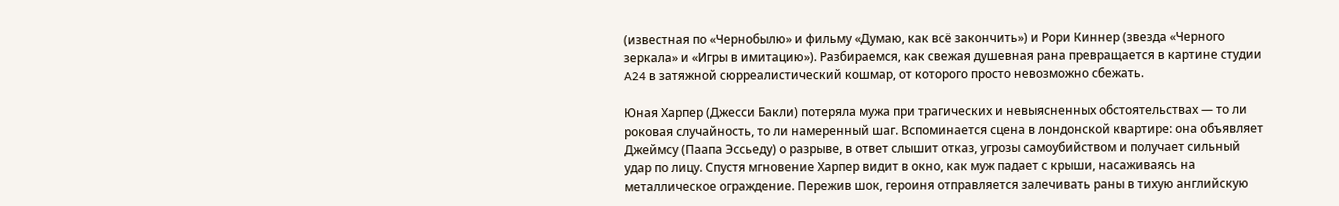(известная по «Чернобылю» и фильму «Думаю, как всё закончить») и Рори Киннер (звезда «Черного зеркала» и «Игры в имитацию»). Разбираемся, как свежая душевная рана превращается в картине студии A24 в затяжной сюрреалистический кошмар, от которого просто невозможно сбежать.

Юная Харпер (Джесси Бакли) потеряла мужа при трагических и невыясненных обстоятельствах — то ли роковая случайность, то ли намеренный шаг. Вспоминается сцена в лондонской квартире: она объявляет Джеймсу (Паапа Эссьеду) о разрыве, в ответ слышит отказ, угрозы самоубийством и получает сильный удар по лицу. Спустя мгновение Харпер видит в окно, как муж падает с крыши, насаживаясь на металлическое ограждение. Пережив шок, героиня отправляется залечивать раны в тихую английскую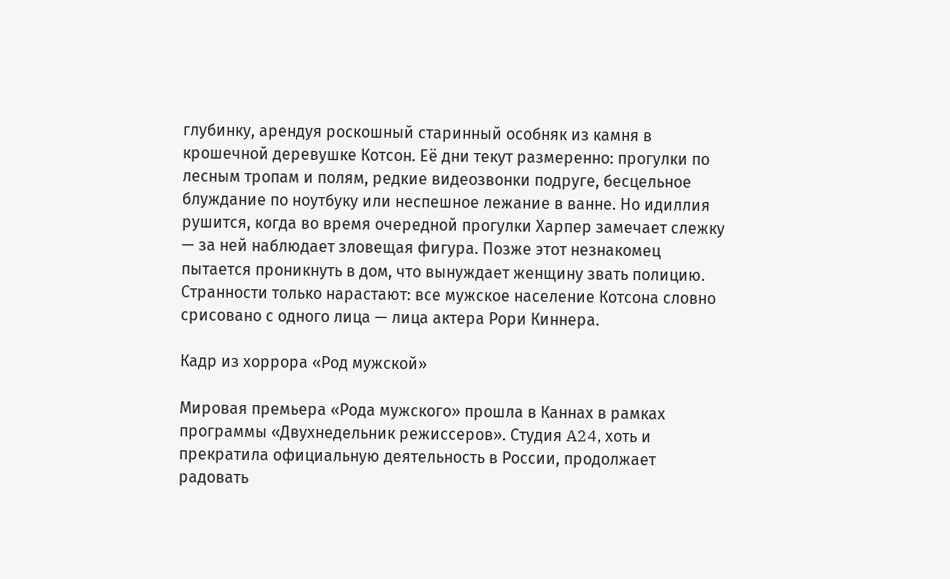глубинку, арендуя роскошный старинный особняк из камня в крошечной деревушке Котсон. Её дни текут размеренно: прогулки по лесным тропам и полям, редкие видеозвонки подруге, бесцельное блуждание по ноутбуку или неспешное лежание в ванне. Но идиллия рушится, когда во время очередной прогулки Харпер замечает слежку — за ней наблюдает зловещая фигура. Позже этот незнакомец пытается проникнуть в дом, что вынуждает женщину звать полицию. Странности только нарастают: все мужское население Котсона словно срисовано с одного лица — лица актера Рори Киннера.

Кадр из хоррора «Род мужской»

Мировая премьера «Рода мужского» прошла в Каннах в рамках программы «Двухнедельник режиссеров». Студия A24, хоть и прекратила официальную деятельность в России, продолжает радовать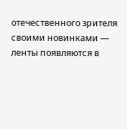отечественного зрителя своими новинками — ленты появляются в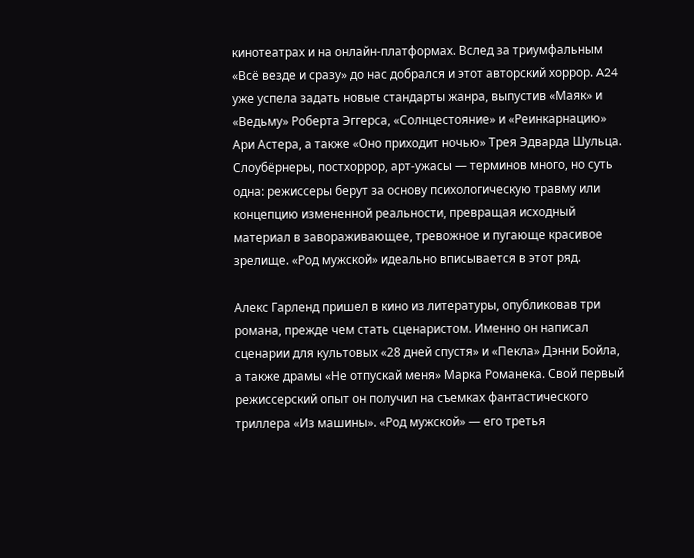кинотеатрах и на онлайн-платформах. Вслед за триумфальным «Всё везде и сразу» до нас добрался и этот авторский хоррор. A24 уже успела задать новые стандарты жанра, выпустив «Маяк» и «Ведьму» Роберта Эггерса, «Солнцестояние» и «Реинкарнацию» Ари Астера, а также «Оно приходит ночью» Трея Эдварда Шульца. Слоубёрнеры, постхоррор, арт-ужасы — терминов много, но суть одна: режиссеры берут за основу психологическую травму или концепцию измененной реальности, превращая исходный материал в завораживающее, тревожное и пугающе красивое зрелище. «Род мужской» идеально вписывается в этот ряд.

Алекс Гарленд пришел в кино из литературы, опубликовав три романа, прежде чем стать сценаристом. Именно он написал сценарии для культовых «28 дней спустя» и «Пекла» Дэнни Бойла, а также драмы «Не отпускай меня» Марка Романека. Свой первый режиссерский опыт он получил на съемках фантастического триллера «Из машины». «Род мужской» — его третья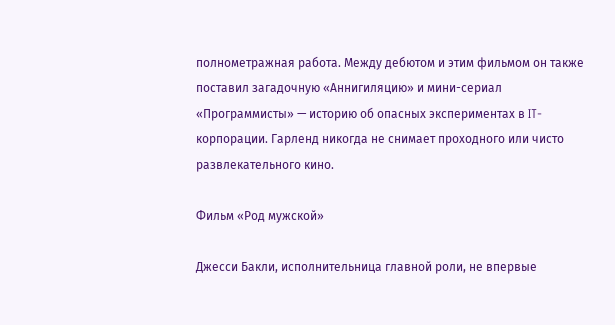полнометражная работа. Между дебютом и этим фильмом он также поставил загадочную «Аннигиляцию» и мини-сериал «Программисты» — историю об опасных экспериментах в IT-корпорации. Гарленд никогда не снимает проходного или чисто развлекательного кино.

Фильм «Род мужской»

Джесси Бакли, исполнительница главной роли, не впервые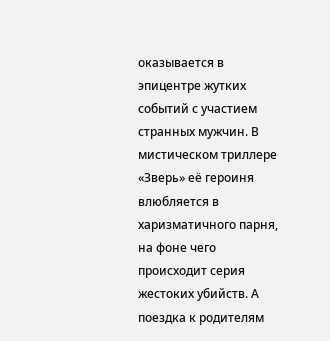оказывается в эпицентре жутких событий с участием странных мужчин. В мистическом триллере «Зверь» её героиня влюбляется в харизматичного парня, на фоне чего происходит серия жестоких убийств. А поездка к родителям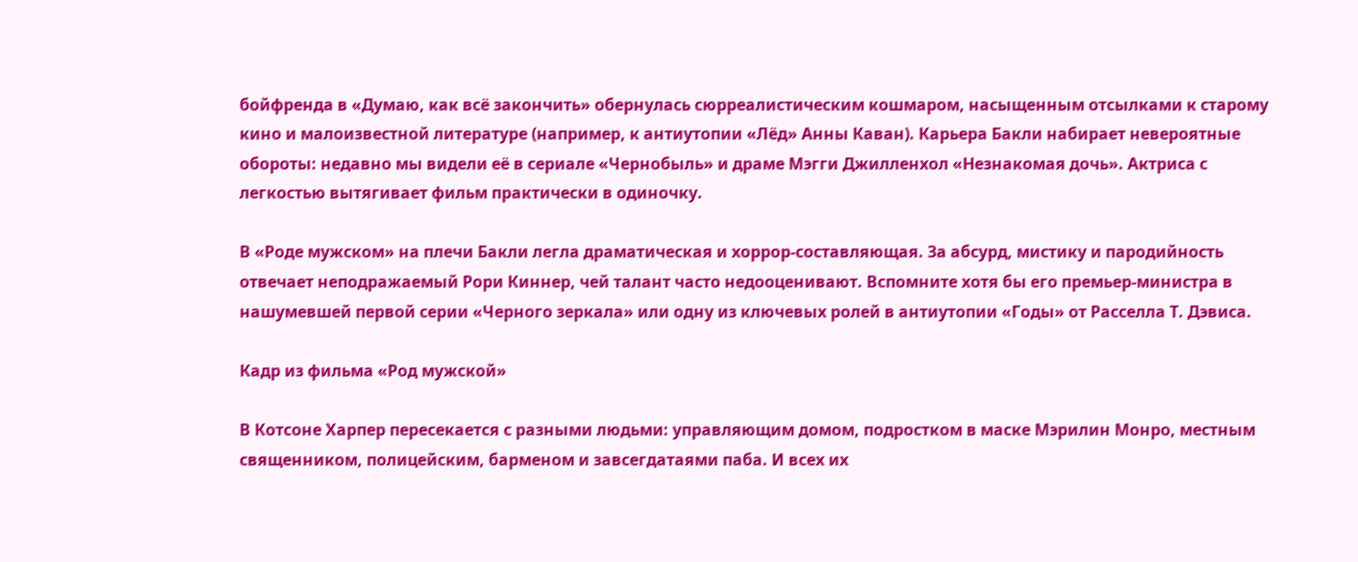бойфренда в «Думаю, как всё закончить» обернулась сюрреалистическим кошмаром, насыщенным отсылками к старому кино и малоизвестной литературе (например, к антиутопии «Лёд» Анны Каван). Карьера Бакли набирает невероятные обороты: недавно мы видели её в сериале «Чернобыль» и драме Мэгги Джилленхол «Незнакомая дочь». Актриса с легкостью вытягивает фильм практически в одиночку.

В «Роде мужском» на плечи Бакли легла драматическая и хоррор-составляющая. За абсурд, мистику и пародийность отвечает неподражаемый Рори Киннер, чей талант часто недооценивают. Вспомните хотя бы его премьер-министра в нашумевшей первой серии «Черного зеркала» или одну из ключевых ролей в антиутопии «Годы» от Расселла Т. Дэвиса.

Кадр из фильма «Род мужской»

В Котсоне Харпер пересекается с разными людьми: управляющим домом, подростком в маске Мэрилин Монро, местным священником, полицейским, барменом и завсегдатаями паба. И всех их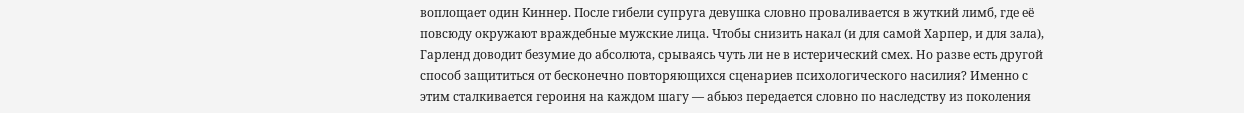воплощает один Киннер. После гибели супруга девушка словно проваливается в жуткий лимб, где её повсюду окружают враждебные мужские лица. Чтобы снизить накал (и для самой Харпер, и для зала), Гарленд доводит безумие до абсолюта, срываясь чуть ли не в истерический смех. Но разве есть другой способ защититься от бесконечно повторяющихся сценариев психологического насилия? Именно с этим сталкивается героиня на каждом шагу — абьюз передается словно по наследству из поколения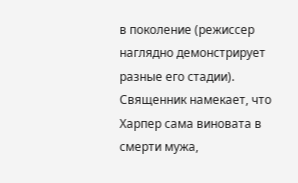в поколение (режиссер наглядно демонстрирует разные его стадии). Священник намекает, что Харпер сама виновата в смерти мужа,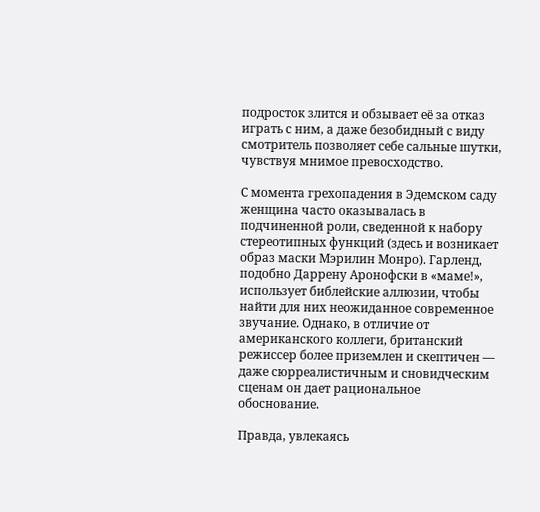подросток злится и обзывает её за отказ играть с ним, а даже безобидный с виду смотритель позволяет себе сальные шутки, чувствуя мнимое превосходство.

С момента грехопадения в Эдемском саду женщина часто оказывалась в подчиненной роли, сведенной к набору стереотипных функций (здесь и возникает образ маски Мэрилин Монро). Гарленд, подобно Даррену Аронофски в «маме!», использует библейские аллюзии, чтобы найти для них неожиданное современное звучание. Однако, в отличие от американского коллеги, британский режиссер более приземлен и скептичен — даже сюрреалистичным и сновидческим сценам он дает рациональное обоснование.

Правда, увлекаясь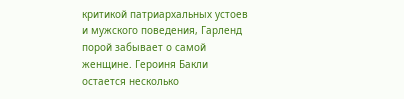критикой патриархальных устоев и мужского поведения, Гарленд порой забывает о самой женщине. Героиня Бакли остается несколько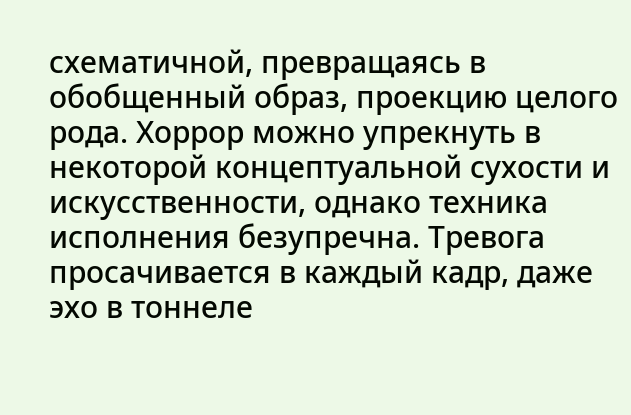схематичной, превращаясь в обобщенный образ, проекцию целого рода. Хоррор можно упрекнуть в некоторой концептуальной сухости и искусственности, однако техника исполнения безупречна. Тревога просачивается в каждый кадр, даже эхо в тоннеле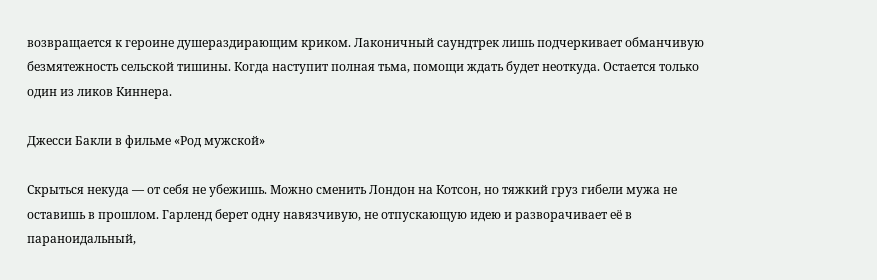возвращается к героине душераздирающим криком. Лаконичный саундтрек лишь подчеркивает обманчивую безмятежность сельской тишины. Когда наступит полная тьма, помощи ждать будет неоткуда. Остается только один из ликов Киннера.

Джесси Бакли в фильме «Род мужской»

Скрыться некуда — от себя не убежишь. Можно сменить Лондон на Котсон, но тяжкий груз гибели мужа не оставишь в прошлом. Гарленд берет одну навязчивую, не отпускающую идею и разворачивает её в параноидальный,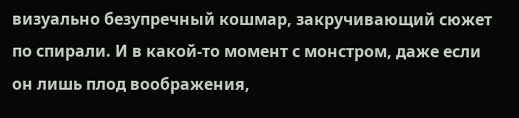визуально безупречный кошмар, закручивающий сюжет по спирали. И в какой-то момент с монстром, даже если он лишь плод воображения,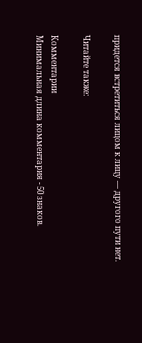придется встретиться лицом к лицу — другого пути нет.

Читайте также:

Комментарии
Минимальная длина комментария - 50 знаков.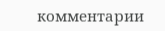комментарии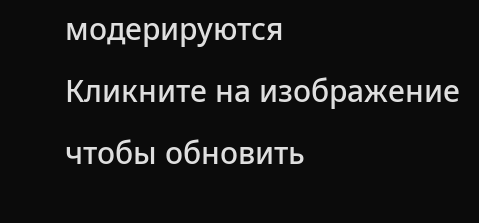модерируются
Кликните на изображение чтобы обновить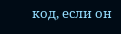код, если он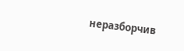неразборчив